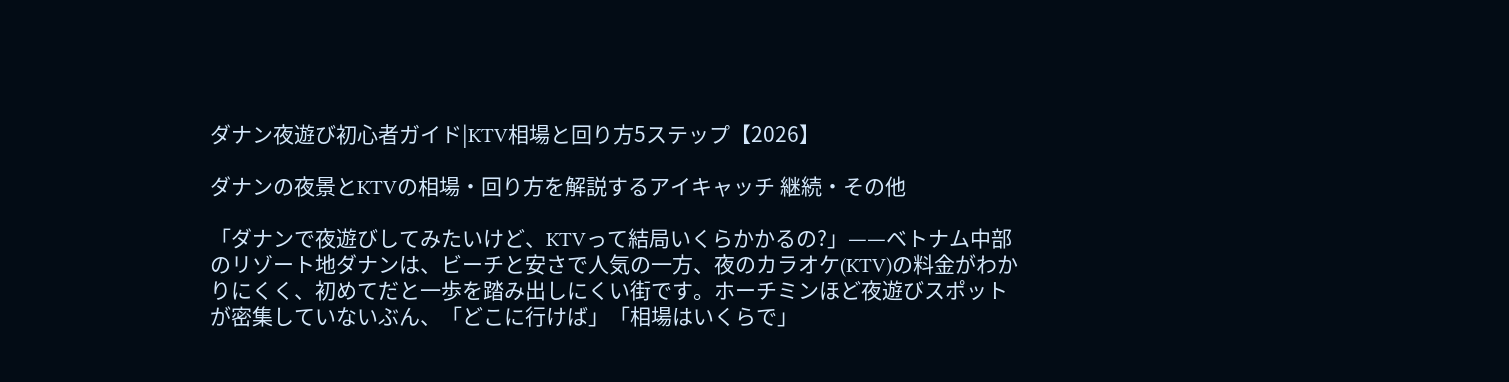ダナン夜遊び初心者ガイド|KTV相場と回り方5ステップ【2026】

ダナンの夜景とKTVの相場・回り方を解説するアイキャッチ 継続・その他

「ダナンで夜遊びしてみたいけど、KTVって結局いくらかかるの?」——ベトナム中部のリゾート地ダナンは、ビーチと安さで人気の一方、夜のカラオケ(KTV)の料金がわかりにくく、初めてだと一歩を踏み出しにくい街です。ホーチミンほど夜遊びスポットが密集していないぶん、「どこに行けば」「相場はいくらで」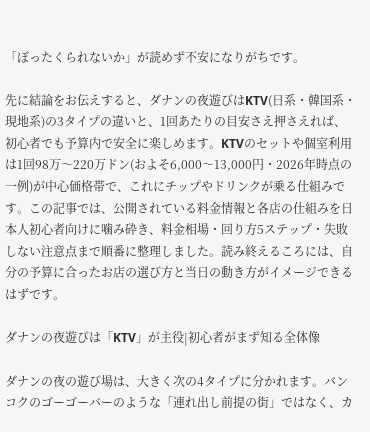「ぼったくられないか」が読めず不安になりがちです。

先に結論をお伝えすると、ダナンの夜遊びはKTV(日系・韓国系・現地系)の3タイプの違いと、1回あたりの目安さえ押さえれば、初心者でも予算内で安全に楽しめます。KTVのセットや個室利用は1回98万〜220万ドン(およそ6,000〜13,000円・2026年時点の一例)が中心価格帯で、これにチップやドリンクが乗る仕組みです。この記事では、公開されている料金情報と各店の仕組みを日本人初心者向けに噛み砕き、料金相場・回り方5ステップ・失敗しない注意点まで順番に整理しました。読み終えるころには、自分の予算に合ったお店の選び方と当日の動き方がイメージできるはずです。

ダナンの夜遊びは「KTV」が主役|初心者がまず知る全体像

ダナンの夜の遊び場は、大きく次の4タイプに分かれます。バンコクのゴーゴーバーのような「連れ出し前提の街」ではなく、カ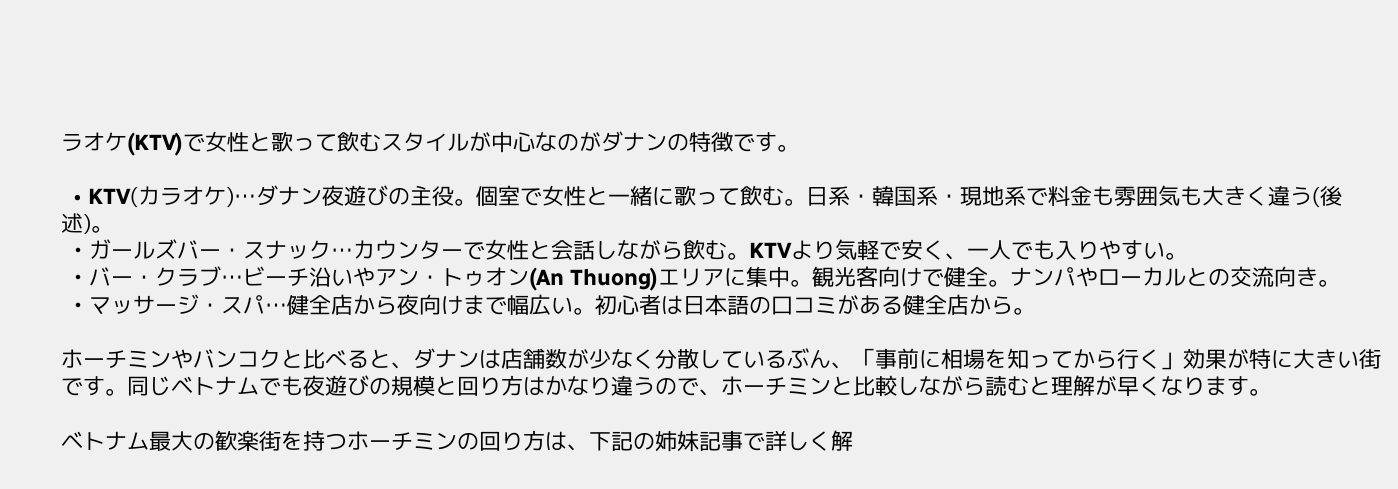ラオケ(KTV)で女性と歌って飲むスタイルが中心なのがダナンの特徴です。

  • KTV(カラオケ)…ダナン夜遊びの主役。個室で女性と一緒に歌って飲む。日系・韓国系・現地系で料金も雰囲気も大きく違う(後述)。
  • ガールズバー・スナック…カウンターで女性と会話しながら飲む。KTVより気軽で安く、一人でも入りやすい。
  • バー・クラブ…ビーチ沿いやアン・トゥオン(An Thuong)エリアに集中。観光客向けで健全。ナンパやローカルとの交流向き。
  • マッサージ・スパ…健全店から夜向けまで幅広い。初心者は日本語の口コミがある健全店から。

ホーチミンやバンコクと比べると、ダナンは店舗数が少なく分散しているぶん、「事前に相場を知ってから行く」効果が特に大きい街です。同じベトナムでも夜遊びの規模と回り方はかなり違うので、ホーチミンと比較しながら読むと理解が早くなります。

ベトナム最大の歓楽街を持つホーチミンの回り方は、下記の姉妹記事で詳しく解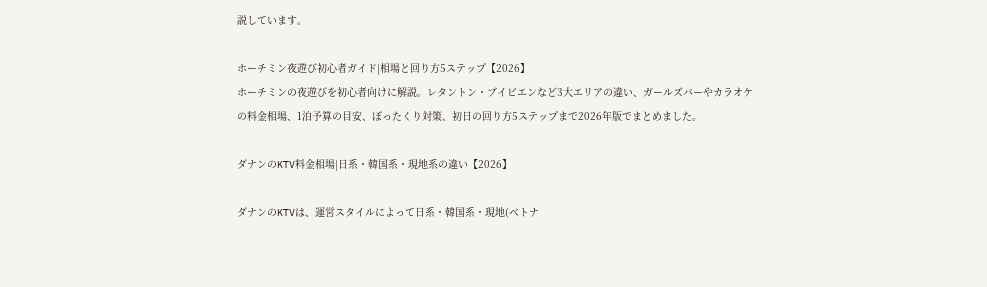説しています。

ホーチミン夜遊び初心者ガイド|相場と回り方5ステップ【2026】
ホーチミンの夜遊びを初心者向けに解説。レタントン・ブイビエンなど3大エリアの違い、ガールズバーやカラオケの料金相場、1泊予算の目安、ぼったくり対策、初日の回り方5ステップまで2026年版でまとめました。

ダナンのKTV料金相場|日系・韓国系・現地系の違い【2026】

ダナンのKTVは、運営スタイルによって日系・韓国系・現地(ベトナ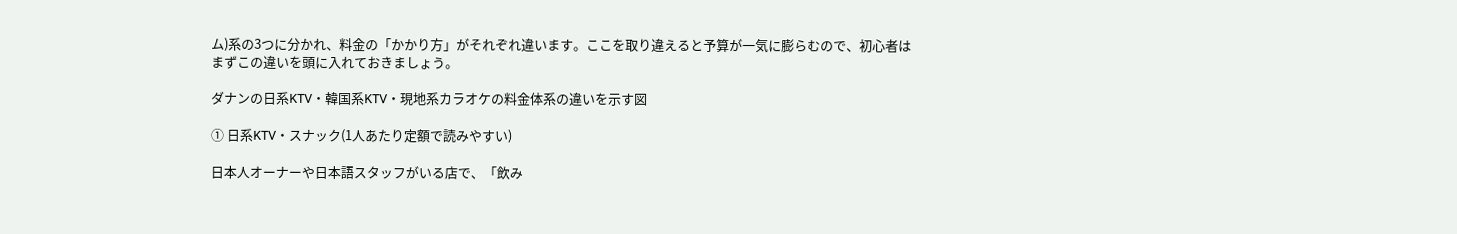ム)系の3つに分かれ、料金の「かかり方」がそれぞれ違います。ここを取り違えると予算が一気に膨らむので、初心者はまずこの違いを頭に入れておきましょう。

ダナンの日系KTV・韓国系KTV・現地系カラオケの料金体系の違いを示す図

① 日系KTV・スナック(1人あたり定額で読みやすい)

日本人オーナーや日本語スタッフがいる店で、「飲み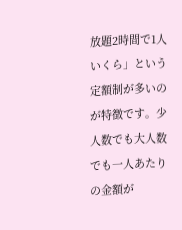放題2時間で1人いくら」という定額制が多いのが特徴です。少人数でも大人数でも一人あたりの金額が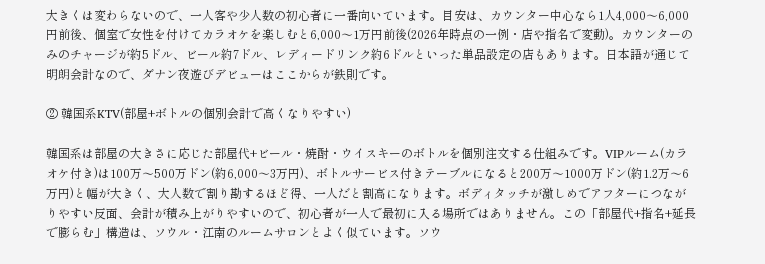大きくは変わらないので、一人客や少人数の初心者に一番向いています。目安は、カウンター中心なら1人4,000〜6,000円前後、個室で女性を付けてカラオケを楽しむと6,000〜1万円前後(2026年時点の一例・店や指名で変動)。カウンターのみのチャージが約5ドル、ビール約7ドル、レディードリンク約6ドルといった単品設定の店もあります。日本語が通じて明朗会計なので、ダナン夜遊びデビューはここからが鉄則です。

② 韓国系KTV(部屋+ボトルの個別会計で高くなりやすい)

韓国系は部屋の大きさに応じた部屋代+ビール・焼酎・ウイスキーのボトルを個別注文する仕組みです。VIPルーム(カラオケ付き)は100万〜500万ドン(約6,000〜3万円)、ボトルサービス付きテーブルになると200万〜1000万ドン(約1.2万〜6万円)と幅が大きく、大人数で割り勘するほど得、一人だと割高になります。ボディタッチが激しめでアフターにつながりやすい反面、会計が積み上がりやすいので、初心者が一人で最初に入る場所ではありません。この「部屋代+指名+延長で膨らむ」構造は、ソウル・江南のルームサロンとよく似ています。ソウ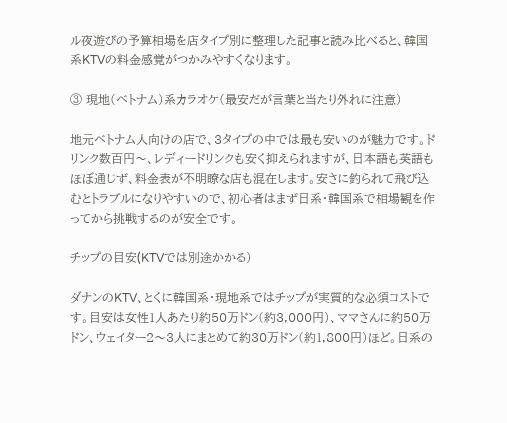ル夜遊びの予算相場を店タイプ別に整理した記事と読み比べると、韓国系KTVの料金感覚がつかみやすくなります。

③ 現地(ベトナム)系カラオケ(最安だが言葉と当たり外れに注意)

地元ベトナム人向けの店で、3タイプの中では最も安いのが魅力です。ドリンク数百円〜、レディードリンクも安く抑えられますが、日本語も英語もほぼ通じず、料金表が不明瞭な店も混在します。安さに釣られて飛び込むとトラブルになりやすいので、初心者はまず日系・韓国系で相場観を作ってから挑戦するのが安全です。

チップの目安(KTVでは別途かかる)

ダナンのKTV、とくに韓国系・現地系ではチップが実質的な必須コストです。目安は女性1人あたり約50万ドン(約3,000円)、ママさんに約50万ドン、ウェイター2〜3人にまとめて約30万ドン(約1,800円)ほど。日系の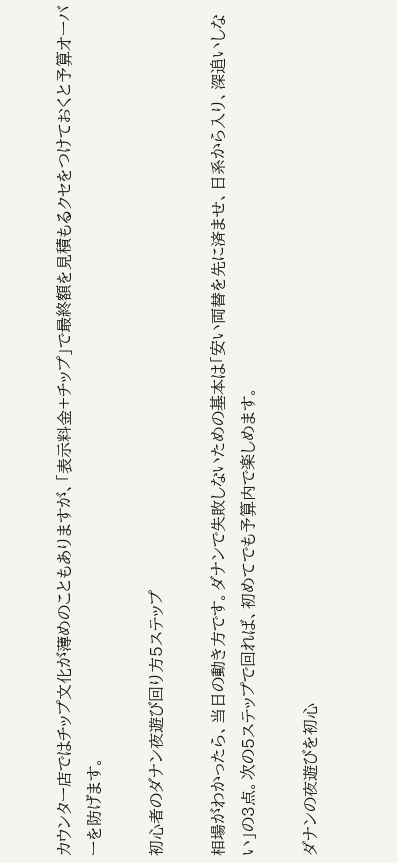カウンター店ではチップ文化が薄めのこともありますが、「表示料金+チップ」で最終額を見積もるクセをつけておくと予算オーバーを防げます。

初心者のダナン夜遊び回り方5ステップ

相場がわかったら、当日の動き方です。ダナンで失敗しないための基本は「安い両替を先に済ませ、日系から入り、深追いしない」の3点。次の5ステップで回れば、初めてでも予算内で楽しめます。

ダナンの夜遊びを初心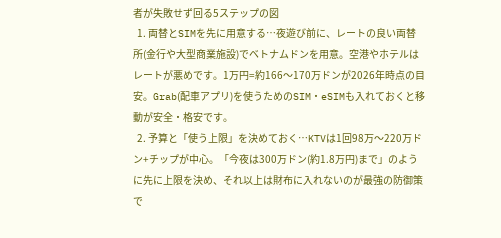者が失敗せず回る5ステップの図
  1. 両替とSIMを先に用意する…夜遊び前に、レートの良い両替所(金行や大型商業施設)でベトナムドンを用意。空港やホテルはレートが悪めです。1万円=約166〜170万ドンが2026年時点の目安。Grab(配車アプリ)を使うためのSIM・eSIMも入れておくと移動が安全・格安です。
  2. 予算と「使う上限」を決めておく…KTVは1回98万〜220万ドン+チップが中心。「今夜は300万ドン(約1.8万円)まで」のように先に上限を決め、それ以上は財布に入れないのが最強の防御策で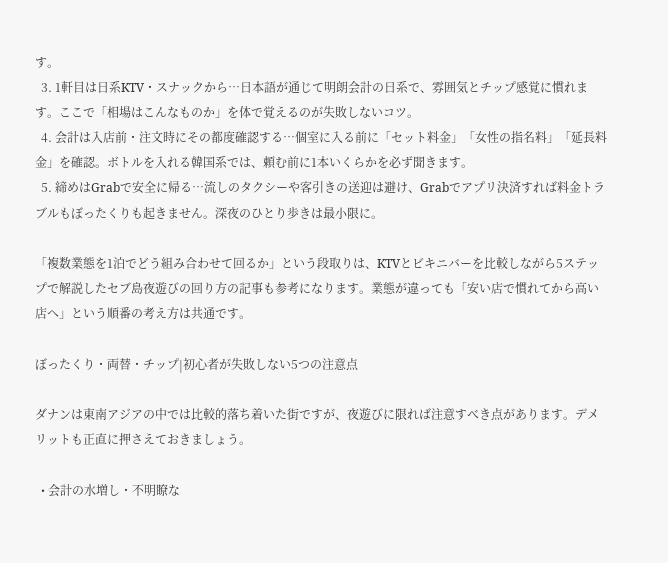す。
  3. 1軒目は日系KTV・スナックから…日本語が通じて明朗会計の日系で、雰囲気とチップ感覚に慣れます。ここで「相場はこんなものか」を体で覚えるのが失敗しないコツ。
  4. 会計は入店前・注文時にその都度確認する…個室に入る前に「セット料金」「女性の指名料」「延長料金」を確認。ボトルを入れる韓国系では、頼む前に1本いくらかを必ず聞きます。
  5. 締めはGrabで安全に帰る…流しのタクシーや客引きの送迎は避け、Grabでアプリ決済すれば料金トラブルもぼったくりも起きません。深夜のひとり歩きは最小限に。

「複数業態を1泊でどう組み合わせて回るか」という段取りは、KTVとビキニバーを比較しながら5ステップで解説したセブ島夜遊びの回り方の記事も参考になります。業態が違っても「安い店で慣れてから高い店へ」という順番の考え方は共通です。

ぼったくり・両替・チップ|初心者が失敗しない5つの注意点

ダナンは東南アジアの中では比較的落ち着いた街ですが、夜遊びに限れば注意すべき点があります。デメリットも正直に押さえておきましょう。

  • 会計の水増し・不明瞭な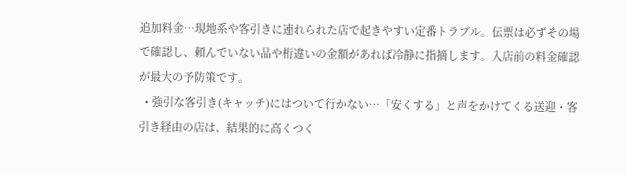追加料金…現地系や客引きに連れられた店で起きやすい定番トラブル。伝票は必ずその場で確認し、頼んでいない品や桁違いの金額があれば冷静に指摘します。入店前の料金確認が最大の予防策です。
  • 強引な客引き(キャッチ)にはついて行かない…「安くする」と声をかけてくる送迎・客引き経由の店は、結果的に高くつく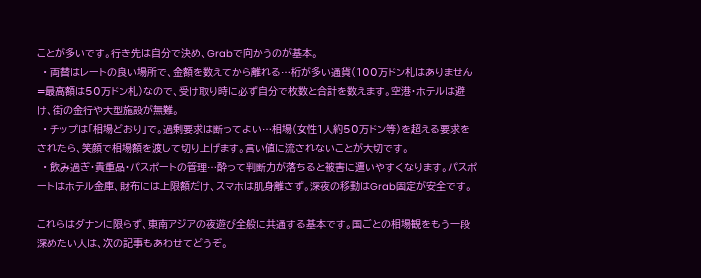ことが多いです。行き先は自分で決め、Grabで向かうのが基本。
  • 両替はレートの良い場所で、金額を数えてから離れる…桁が多い通貨(100万ドン札はありません=最高額は50万ドン札)なので、受け取り時に必ず自分で枚数と合計を数えます。空港・ホテルは避け、街の金行や大型施設が無難。
  • チップは「相場どおり」で。過剰要求は断ってよい…相場(女性1人約50万ドン等)を超える要求をされたら、笑顔で相場額を渡して切り上げます。言い値に流されないことが大切です。
  • 飲み過ぎ・貴重品・パスポートの管理…酔って判断力が落ちると被害に遭いやすくなります。パスポートはホテル金庫、財布には上限額だけ、スマホは肌身離さず。深夜の移動はGrab固定が安全です。

これらはダナンに限らず、東南アジアの夜遊び全般に共通する基本です。国ごとの相場観をもう一段深めたい人は、次の記事もあわせてどうぞ。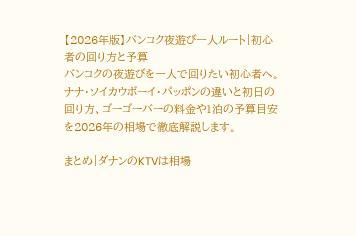【2026年版】バンコク夜遊び一人ルート|初心者の回り方と予算
バンコクの夜遊びを一人で回りたい初心者へ。ナナ・ソイカウボーイ・パッポンの違いと初日の回り方、ゴーゴーバーの料金や1泊の予算目安を2026年の相場で徹底解説します。

まとめ|ダナンのKTVは相場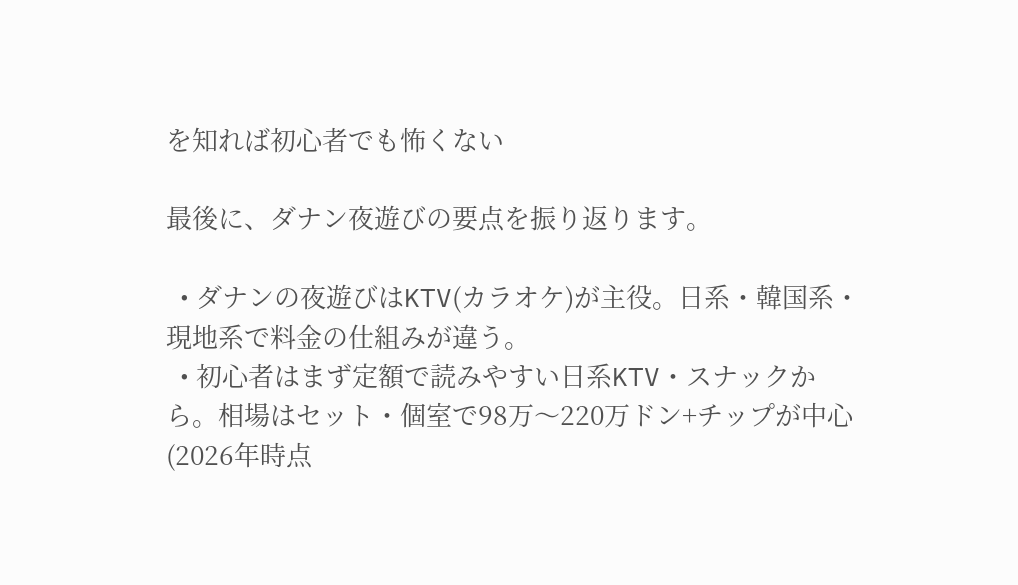を知れば初心者でも怖くない

最後に、ダナン夜遊びの要点を振り返ります。

  • ダナンの夜遊びはKTV(カラオケ)が主役。日系・韓国系・現地系で料金の仕組みが違う。
  • 初心者はまず定額で読みやすい日系KTV・スナックから。相場はセット・個室で98万〜220万ドン+チップが中心(2026年時点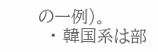の一例)。
  • 韓国系は部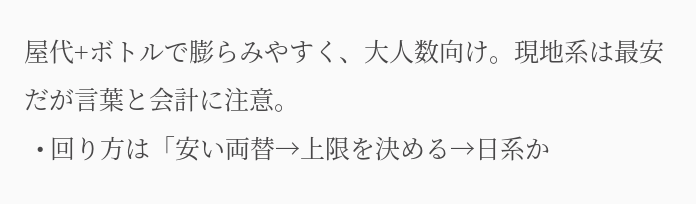屋代+ボトルで膨らみやすく、大人数向け。現地系は最安だが言葉と会計に注意。
  • 回り方は「安い両替→上限を決める→日系か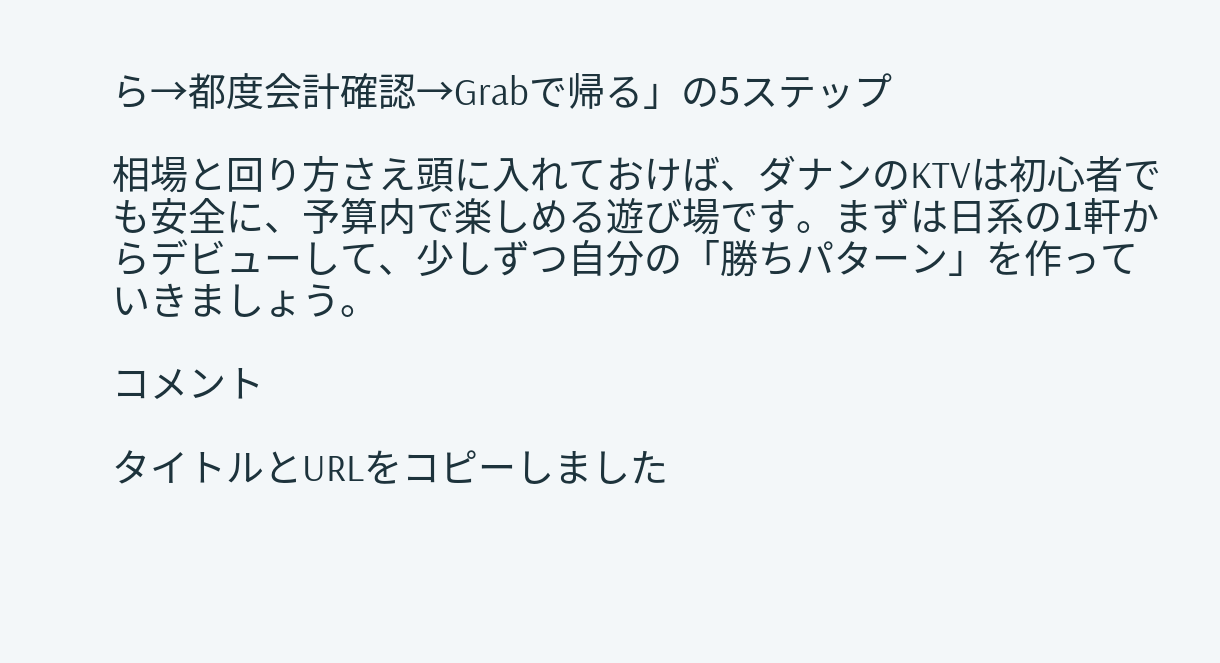ら→都度会計確認→Grabで帰る」の5ステップ

相場と回り方さえ頭に入れておけば、ダナンのKTVは初心者でも安全に、予算内で楽しめる遊び場です。まずは日系の1軒からデビューして、少しずつ自分の「勝ちパターン」を作っていきましょう。

コメント

タイトルとURLをコピーしました